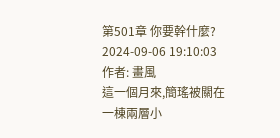第501章 你要幹什麼?
2024-09-06 19:10:03
作者: 畫風
這一個月來,簡瑤被關在一棟兩層小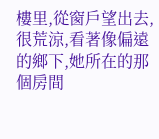樓里,從窗戶望出去,很荒涼,看著像偏遠的鄉下,她所在的那個房間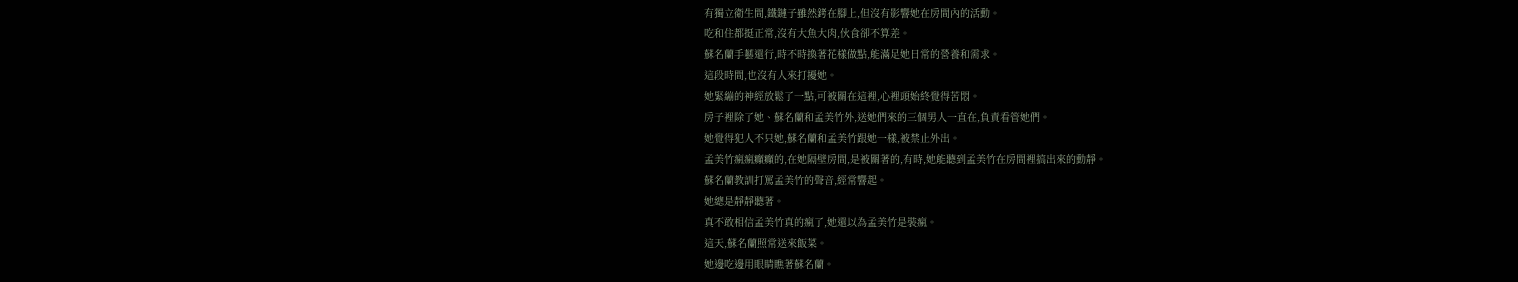有獨立衛生間,鐵鏈子雖然銬在腳上,但沒有影響她在房間內的活動。
吃和住都挺正常,沒有大魚大肉,伙食卻不算差。
蘇名蘭手藝還行,時不時換著花樣做點,能滿足她日常的營養和需求。
這段時間,也沒有人來打擾她。
她緊繃的神經放鬆了一點,可被關在這裡,心裡頭始終覺得苦悶。
房子裡除了她、蘇名蘭和孟美竹外,送她們來的三個男人一直在,負責看管她們。
她覺得犯人不只她,蘇名蘭和孟美竹跟她一樣,被禁止外出。
孟美竹瘋瘋癲癲的,在她隔壁房間,是被關著的,有時,她能聽到孟美竹在房間裡搞出來的動靜。
蘇名蘭教訓打罵孟美竹的聲音,經常響起。
她總是靜靜聽著。
真不敢相信孟美竹真的瘋了,她還以為孟美竹是裝瘋。
這天,蘇名蘭照常送來飯菜。
她邊吃邊用眼睛瞧著蘇名蘭。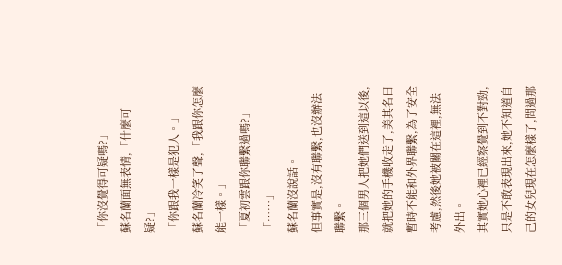「你沒覺得可疑嗎?」
蘇名蘭面無表情,「什麼可疑?」
「你跟我一樣是犯人。」
蘇名蘭冷笑了聲,「我跟你怎麼能一樣。」
「夏初雲跟你聯繫過嗎?」
「……」
蘇名蘭沒說話。
但事實是,沒有聯繫,也沒辦法聯繫。
那三個男人把她們送到這以後,就把她的手機收走了,美其名曰暫時不能和外界聯繫,為了安全考慮,然後她被關在這裡,無法外出。
其實她心裡已經察覺到不對勁,只是不敢表現出來,她不知道自己的女兒現在怎麼樣了,問過那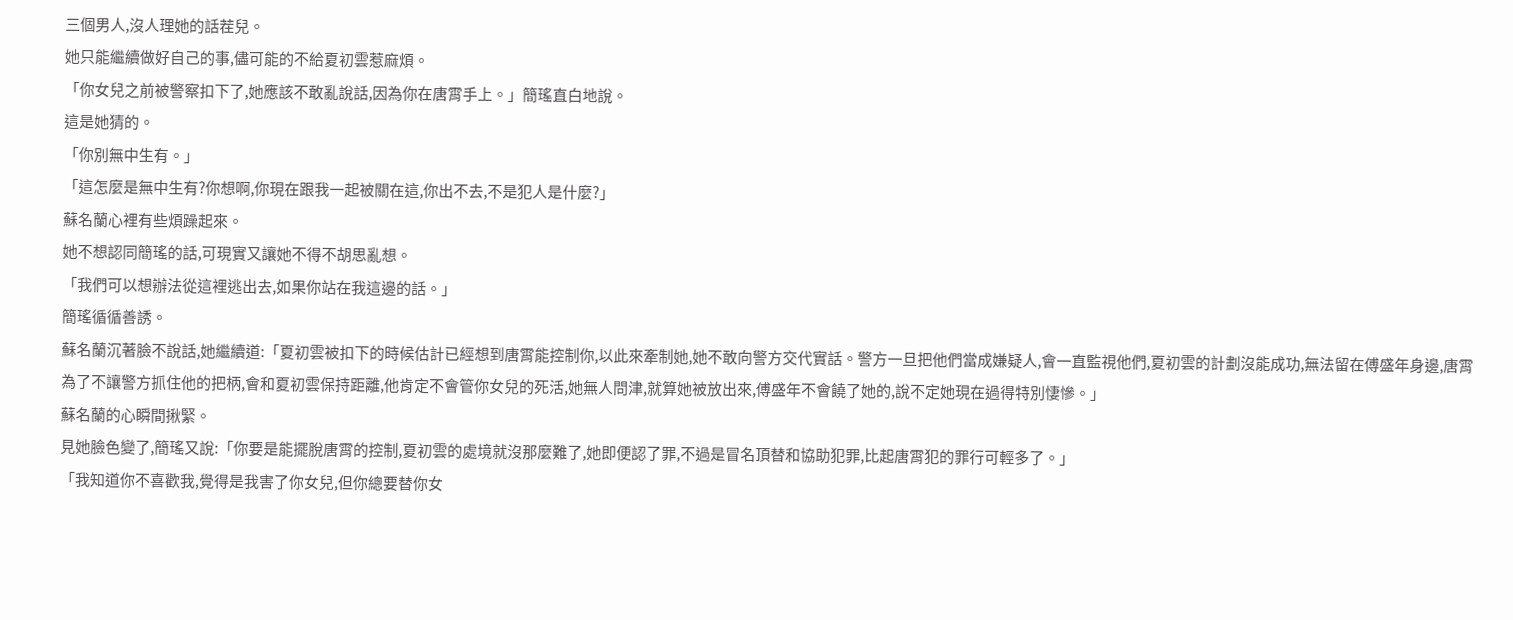三個男人,沒人理她的話茬兒。
她只能繼續做好自己的事,儘可能的不給夏初雲惹麻煩。
「你女兒之前被警察扣下了,她應該不敢亂說話,因為你在唐霄手上。」簡瑤直白地說。
這是她猜的。
「你別無中生有。」
「這怎麼是無中生有?你想啊,你現在跟我一起被關在這,你出不去,不是犯人是什麼?」
蘇名蘭心裡有些煩躁起來。
她不想認同簡瑤的話,可現實又讓她不得不胡思亂想。
「我們可以想辦法從這裡逃出去,如果你站在我這邊的話。」
簡瑤循循善誘。
蘇名蘭沉著臉不說話,她繼續道:「夏初雲被扣下的時候估計已經想到唐霄能控制你,以此來牽制她,她不敢向警方交代實話。警方一旦把他們當成嫌疑人,會一直監視他們,夏初雲的計劃沒能成功,無法留在傅盛年身邊,唐霄為了不讓警方抓住他的把柄,會和夏初雲保持距離,他肯定不會管你女兒的死活,她無人問津,就算她被放出來,傅盛年不會饒了她的,說不定她現在過得特別悽慘。」
蘇名蘭的心瞬間揪緊。
見她臉色變了,簡瑤又說:「你要是能擺脫唐霄的控制,夏初雲的處境就沒那麼難了,她即便認了罪,不過是冒名頂替和協助犯罪,比起唐霄犯的罪行可輕多了。」
「我知道你不喜歡我,覺得是我害了你女兒,但你總要替你女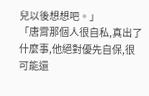兒以後想想吧。」
「唐霄那個人很自私,真出了什麼事,他絕對優先自保,很可能還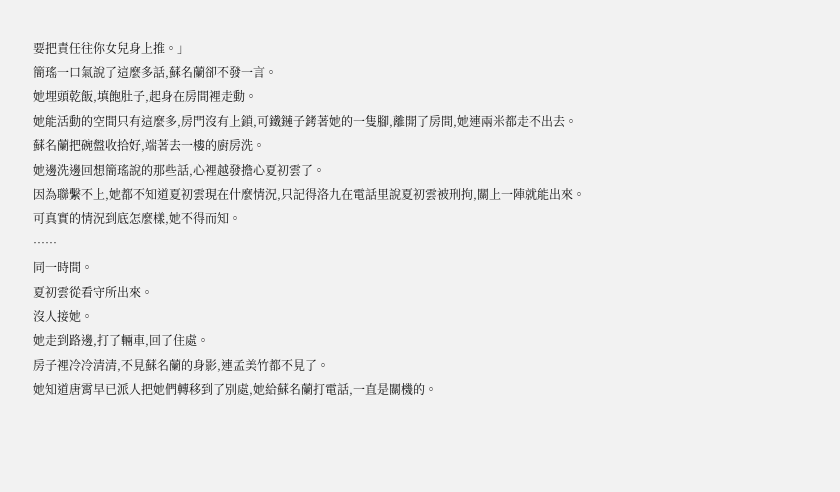要把責任往你女兒身上推。」
簡瑤一口氣說了這麼多話,蘇名蘭卻不發一言。
她埋頭乾飯,填飽肚子,起身在房間裡走動。
她能活動的空間只有這麼多,房門沒有上鎖,可鐵鏈子銬著她的一隻腳,離開了房間,她連兩米都走不出去。
蘇名蘭把碗盤收拾好,端著去一樓的廚房洗。
她邊洗邊回想簡瑤說的那些話,心裡越發擔心夏初雲了。
因為聯繫不上,她都不知道夏初雲現在什麼情況,只記得洛九在電話里說夏初雲被刑拘,關上一陣就能出來。
可真實的情況到底怎麼樣,她不得而知。
……
同一時間。
夏初雲從看守所出來。
沒人接她。
她走到路邊,打了輛車,回了住處。
房子裡冷冷清清,不見蘇名蘭的身影,連孟美竹都不見了。
她知道唐霄早已派人把她們轉移到了別處,她給蘇名蘭打電話,一直是關機的。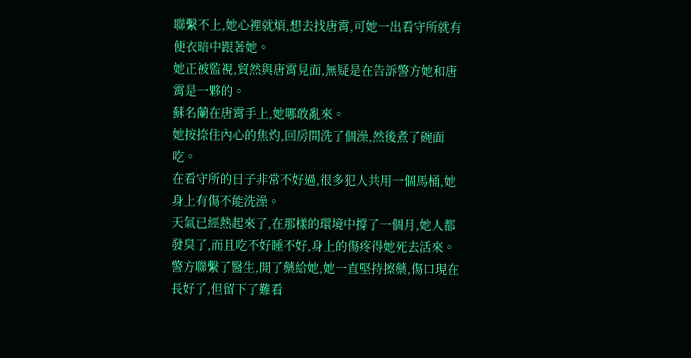聯繫不上,她心裡就煩,想去找唐霄,可她一出看守所就有便衣暗中跟著她。
她正被監視,貿然與唐霄見面,無疑是在告訴警方她和唐霄是一夥的。
蘇名蘭在唐霄手上,她哪敢亂來。
她按捺住內心的焦灼,回房間洗了個澡,然後煮了碗面吃。
在看守所的日子非常不好過,很多犯人共用一個馬桶,她身上有傷不能洗澡。
天氣已經熱起來了,在那樣的環境中撐了一個月,她人都發臭了,而且吃不好睡不好,身上的傷疼得她死去活來。
警方聯繫了醫生,開了藥給她,她一直堅持擦藥,傷口現在長好了,但留下了難看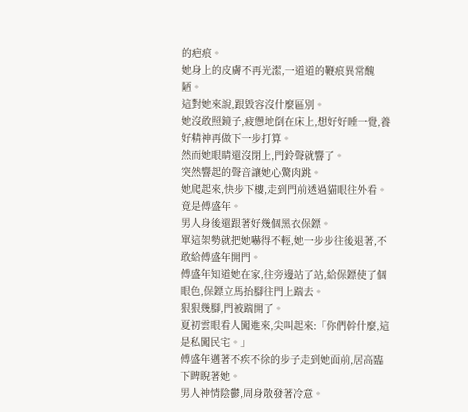的疤痕。
她身上的皮膚不再光潔,一道道的鞭痕異常醜陋。
這對她來說,跟毀容沒什麼區別。
她沒敢照鏡子,疲憊地倒在床上,想好好睡一覺,養好精神再做下一步打算。
然而她眼睛還沒閉上,門鈴聲就響了。
突然響起的聲音讓她心驚肉跳。
她爬起來,快步下樓,走到門前透過貓眼往外看。
竟是傅盛年。
男人身後還跟著好幾個黑衣保鏢。
單這架勢就把她嚇得不輕,她一步步往後退著,不敢給傅盛年開門。
傅盛年知道她在家,往旁邊站了站,給保鏢使了個眼色,保鏢立馬抬腳往門上踹去。
狠狠幾腳,門被踹開了。
夏初雲眼看人闖進來,尖叫起來:「你們幹什麼,這是私闖民宅。」
傅盛年邁著不疾不徐的步子走到她面前,居高臨下睥睨著她。
男人神情陰鬱,周身散發著冷意。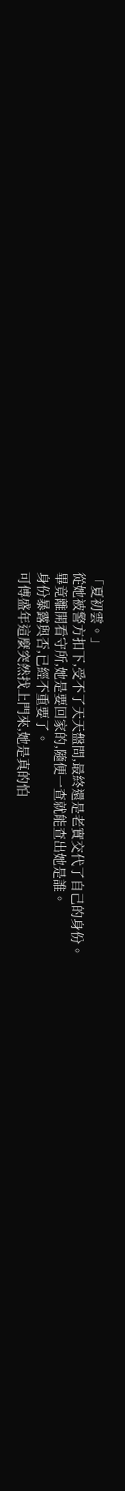「夏初雲。」
從她被警方扣下,受不了天天盤問,最終還是老實交代了自己的身份。
畢竟離開看守所,她是要回家的,隨便一查就能查出她是誰。
身份暴露與否,已經不重要了。
可傅盛年這麼突然找上門來,她是真的怕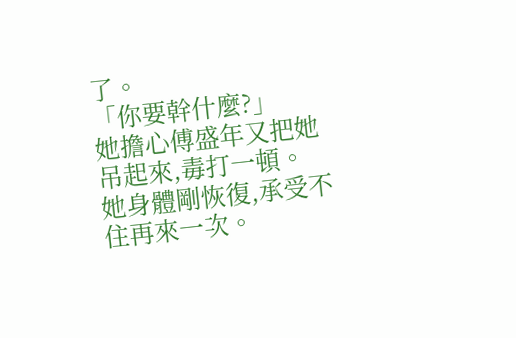了。
「你要幹什麼?」
她擔心傅盛年又把她吊起來,毒打一頓。
她身體剛恢復,承受不住再來一次。